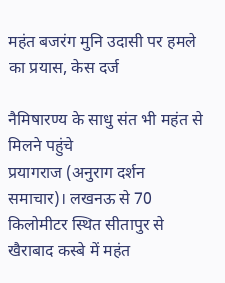महंत बजरंग मुनि उदासी पर हमले का प्रयास, केस दर्ज

नैमिषारण्य के साधु संत भी महंत से मिलने पहुंचे
प्रयागराज (अनुराग दर्शन समाचार)। लखनऊ से 70 किलोमीटर स्थित सीतापुर से खैराबाद कस्बे में महंत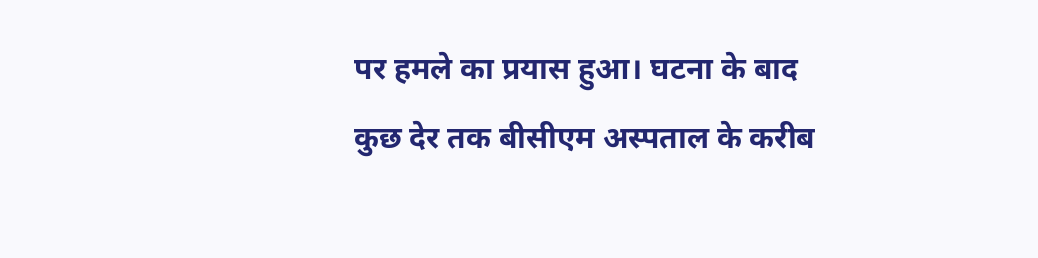पर हमले का प्रयास हुआ। घटना के बाद कुछ देर तक बीसीएम अस्पताल के करीब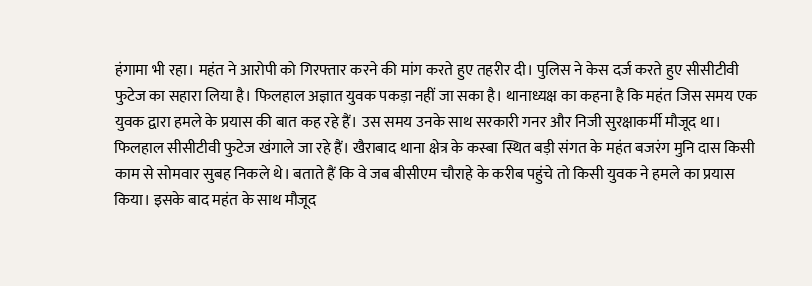हंगामा भी रहा। महंत ने आरोपी को गिरफ्तार करने की मांग करते हुए तहरीर दी। पुलिस ने केस दर्ज करते हुए सीसीटीवी फुटेज का सहारा लिया है। फिलहाल अज्ञात युवक पकड़ा नहीं जा सका है। थानाध्यक्ष का कहना है कि महंत जिस समय एक युवक द्वारा हमले के प्रयास की बात कह रहे हैं। उस समय उनके साथ सरकारी गनर और निजी सुरक्षाकर्मी मौजूद था। फिलहाल सीसीटीवी फुटेज खंगाले जा रहे हैं। खैराबाद थाना क्षेत्र के कस्बा स्थित बड़ी संगत के महंत बजरंग मुनि दास किसी काम से सोमवार सुबह निकले थे। बताते हैं कि वे जब बीसीएम चौराहे के करीब पहुंचे तो किसी युवक ने हमले का प्रयास किया। इसके बाद महंत के साथ मौजूद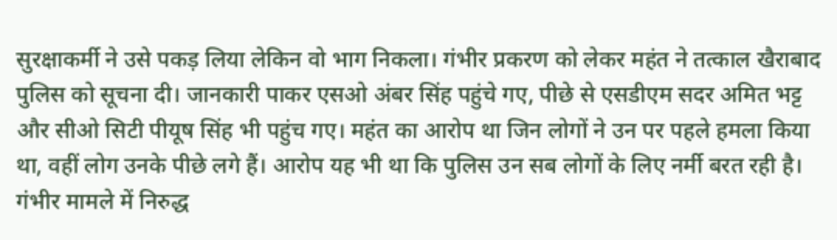सुरक्षाकर्मी ने उसे पकड़ लिया लेकिन वो भाग निकला। गंभीर प्रकरण को लेकर महंत ने तत्काल खैराबाद पुलिस को सूचना दी। जानकारी पाकर एसओ अंबर सिंह पहुंचे गए, पीछे से एसडीएम सदर अमित भट्ट और सीओ सिटी पीयूष सिंह भी पहुंच गए। महंत का आरोप था जिन लोगों ने उन पर पहले हमला किया था, वहीं लोग उनके पीछे लगे हैं। आरोप यह भी था कि पुलिस उन सब लोगों के लिए नर्मी बरत रही है। गंभीर मामले में निरुद्ध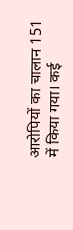आरोपियों का चालान 151 में किया गया। कई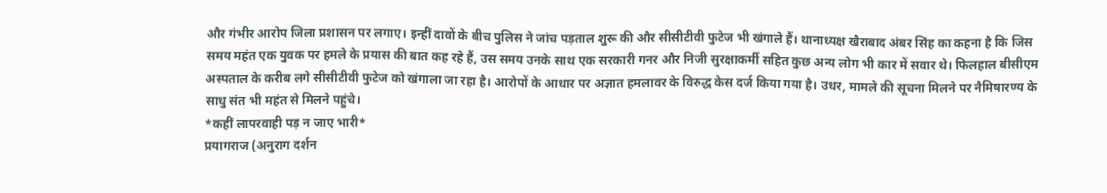और गंभीर आरोप जिला प्रशासन पर लगाए। इन्हीं दावों के बीच पुलिस ने जांच पड़ताल शुरू की और सीसीटीवी फुटेज भी खंगाले हैं। थानाध्यक्ष खैराबाद अंबर सिंह का कहना है कि जिस समय महंत एक युवक पर हमले के प्रयास की बात कह रहे हैं, उस समय उनके साथ एक सरकारी गनर और निजी सुरक्षाकर्मी सहित कुछ अन्य लोग भी कार में सवार थे। फिलहाल बीसीएम अस्पताल के करीब लगे सीसीटीवी फुटेज को खंगाला जा रहा है। आरोपों के आधार पर अज्ञात हमलावर के विरुद्ध केस दर्ज किया गया है। उधर, मामले की सूचना मिलने पर नैमिषारण्य के साधु संत भी महंत से मिलने पहुंचे।
*कहीं लापरवाही पड़ न जाए भारी*
प्रयागराज (अनुराग दर्शन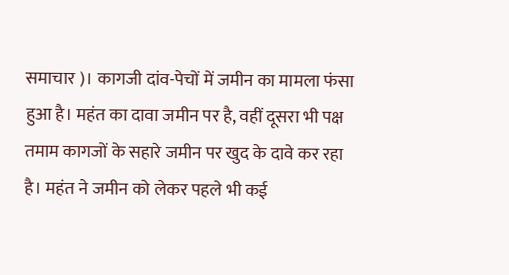समाचार )। कागजी दांव-पेचों में जमीन का मामला फंसा हुआ है। महंत का दावा जमीन पर है, वहीं दूसरा भी पक्ष तमाम कागजों के सहारे जमीन पर खुद के दावे कर रहा है। महंत ने जमीन को लेकर पहले भी कई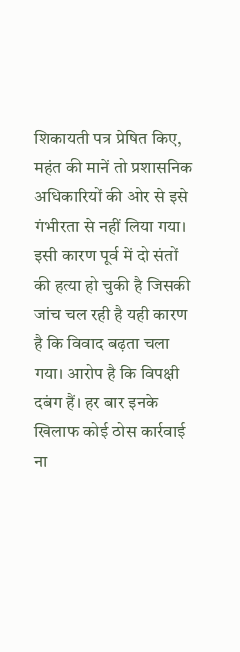शिकायती पत्र प्रेषित किए, महंत की मानें तो प्रशासनिक अधिकारियों की ओर से इसे गंभीरता से नहीं लिया गया। इसी कारण पूर्व में दो संतों की हत्या हो चुकी है जिसकी जांच चल रही है यही कारण है कि विवाद बढ़ता चला गया। आरोप है कि विपक्षी दबंग हैं। हर बार इनके खिलाफ कोई ठोस कार्रवाई ना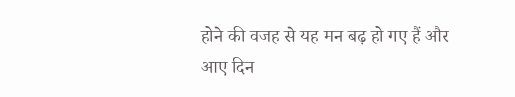होने की वजह से यह मन बढ़ हो गए हैं और आए दिन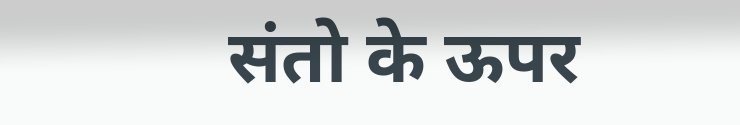संतो के ऊपर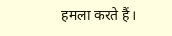हमला करते हैं।